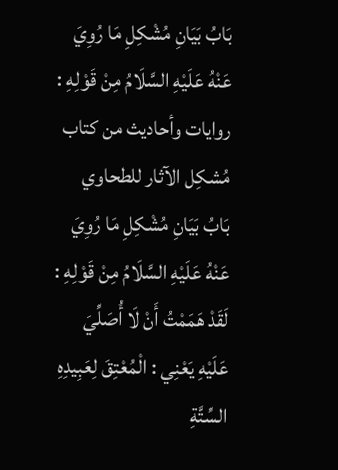بَابُ بَيَانِ مُشْكِلِ مَا رُوِيَ عَنْهُ عَلَيْهِ السَّلَامُ مِنْ قَوْلِهِ :
روايات وأحاديث من كتاب مُشكِل الآثار للطحاوي
بَابُ بَيَانِ مُشْكِلِ مَا رُوِيَ عَنْهُ عَلَيْهِ السَّلَامُ مِنْ قَوْلِهِ : لَقَدْ هَمَمْتُ أَنْ لَا أُصَلِّيَ عَلَيْهِ يَعْنِي : الْمُعْتِقَ لِعَبِيدِهِ السِّتَّةِ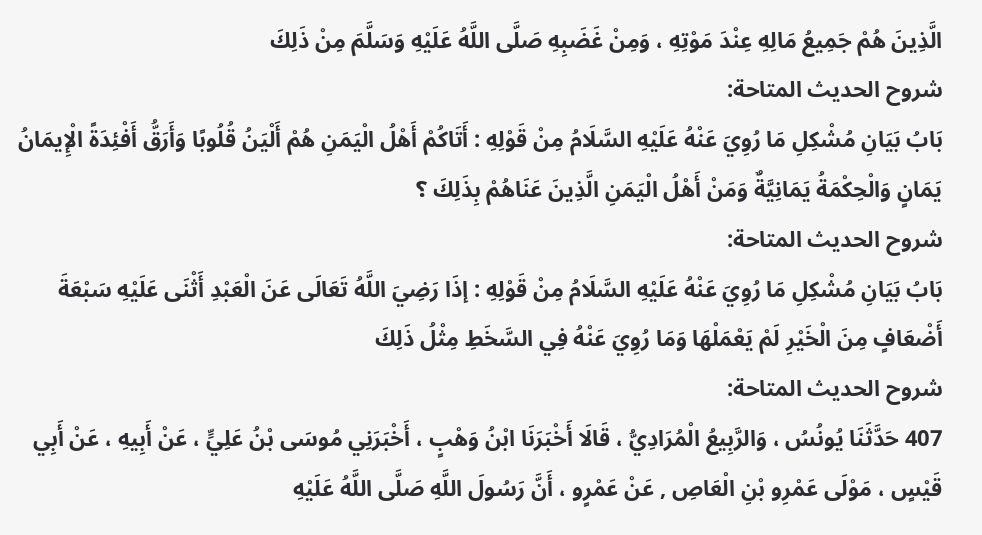الَّذِينَ هُمْ جَمِيعُ مَالِهِ عِنْدَ مَوْتِهِ ، وَمِنْ غَضَبِهِ صَلَّى اللَّهُ عَلَيْهِ وَسَلَّمَ مِنْ ذَلِكَ
شروح الحديث المتاحة:
بَابُ بَيَانِ مُشْكِلِ مَا رُوِيَ عَنْهُ عَلَيْهِ السَّلَامُ مِنْ قَوْلِهِ : أَتَاكُمْ أَهْلُ الْيَمَنِ هُمْ أَلْيَنُ قُلُوبًا وَأَرَقُّ أَفْئِدَةً الْإِيمَانُ يَمَانٍ وَالْحِكْمَةُ يَمَانِيَّةٌ وَمَنْ أَهْلُ الْيَمَنِ الَّذِينَ عَنَاهُمْ بِذَلِكَ ؟
شروح الحديث المتاحة:
بَابُ بَيَانِ مُشْكِلِ مَا رُوِيَ عَنْهُ عَلَيْهِ السَّلَامُ مِنْ قَوْلِهِ : إذَا رَضِيَ اللَّهُ تَعَالَى عَنَ الْعَبْدِ أَثْنَى عَلَيْهِ سَبْعَةَ أَضْعَافٍ مِنَ الْخَيْرِ لَمْ يَعْمَلْهَا وَمَا رُوِيَ عَنْهُ فِي السَّخَطِ مِثْلُ ذَلِكَ
شروح الحديث المتاحة:
407 حَدَّثَنَا يُونُسُ ، وَالرَّبِيعُ الْمُرَادِيُّ ، قَالَا أَخْبَرَنَا ابْنُ وَهْبٍ ، أَخْبَرَنِي مُوسَى بْنُ عَلِيٍّ ، عَنْ أَبِيهِ ، عَنْ أَبِي قَيْسٍ ، مَوْلَى عَمْرِو بْنِ الْعَاصِ , عَنْ عَمْرٍو ، أَنَّ رَسُولَ اللَّهِ صَلَّى اللَّهُ عَلَيْهِ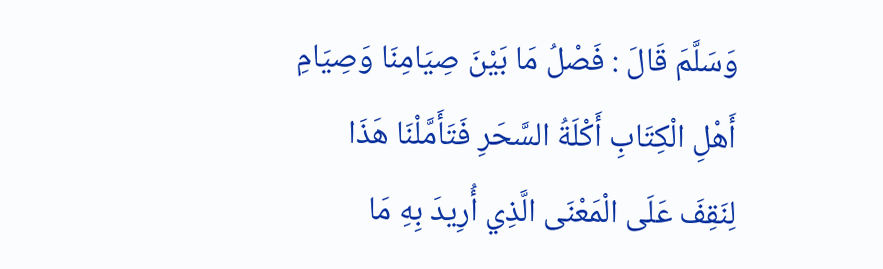وَسَلَّمَ قَالَ : فَصْلُ مَا بَيْنَ صِيَامِنَا وَصِيَامِ أَهْلِ الْكِتَابِ أَكْلَةُ السَّحَرِ فَتَأَمَّلْنَا هَذَا لِنَقِفَ عَلَى الْمَعْنَى الَّذِي أُرِيدَ بِهِ مَا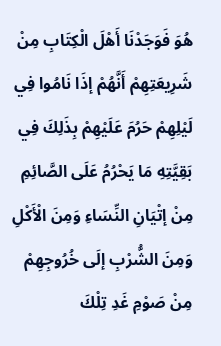هُوَ فَوَجَدْنَا أَهْلَ الْكِتَابِ مِنْ شَرِيعَتِهِمْ أَنَّهُمْ إذَا نَامُوا فِي لَيْلِهِمْ حَرُمَ عَلَيْهِمْ بِذَلِكَ فِي بَقِيَّتِهِ مَا يَحْرُمُ عَلَى الصَّائِمِ مِنْ إتْيَانِ النِّسَاءِ وَمِنَ الْأَكْلِ وَمِنَ الشُّرْبِ إلَى خُرُوجِهِمْ مِنْ صَوْمِ غَدِ تِلْكَ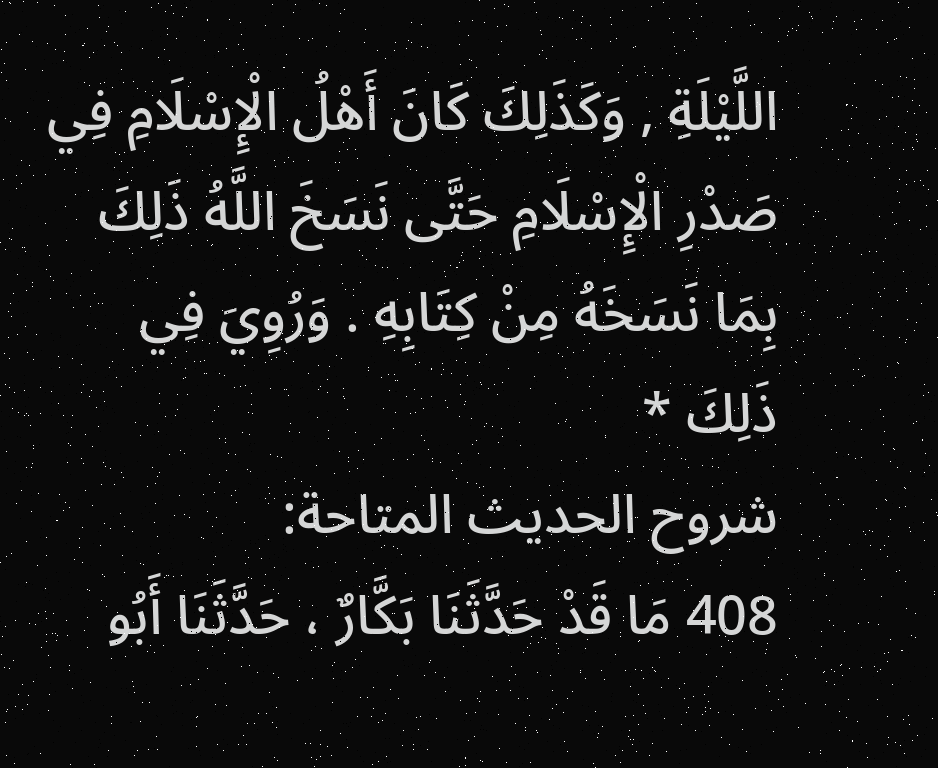اللَّيْلَةِ , وَكَذَلِكَ كَانَ أَهْلُ الْإِسْلَامِ فِي صَدْرِ الْإِسْلَامِ حَتَّى نَسَخَ اللَّهُ ذَلِكَ بِمَا نَسَخَهُ مِنْ كِتَابِهِ . وَرُوِيَ فِي ذَلِكَ *
شروح الحديث المتاحة:
408 مَا قَدْ حَدَّثَنَا بَكَّارٌ ، حَدَّثَنَا أَبُو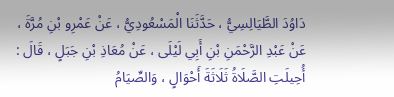دَاوُدَ الطَّيَالِسِيُّ ، حَدَّثَنَا الْمَسْعُودِيُّ ، عَنْ عَمْرِو بْنِ مُرَّةَ ، عَنْ عَبْدِ الرَّحْمَنِ بْنِ أَبِي لَيْلَى ، عَنْ مُعَاذِ بْنِ جَبَلٍ ، قَالَ : أُحِيلَتِ الصَّلَاةُ ثَلَاثَةَ أَحْوَالٍ ، وَالصِّيَامُ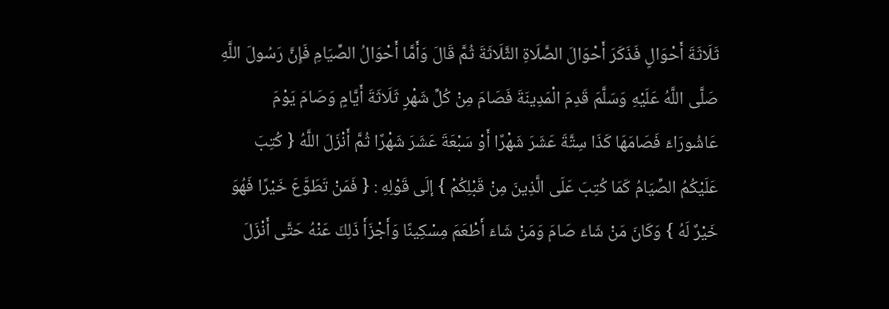ثَلَاثَةَ أَحْوَالٍ فَذَكَرَ أَحْوَالَ الصَّلَاةِ الثَّلَاثَةَ ثُمَّ قَالَ وَأَمَّا أَحْوَالُ الصِّيَامِ فَإِنَّ رَسُولَ اللَّهِ صَلَّى اللَّهُ عَلَيْهِ وَسَلَّمَ قَدِمَ الْمَدِينَةَ فَصَامَ مِنْ كُلِّ شَهْرٍ ثَلَاثَةَ أَيَّامٍ وَصَامَ يَوْمَ عَاشُورَاءَ فَصَامَهَا كَذَا سِتَّةَ عَشَرَ شَهْرًا أَوْ سَبْعَةَ عَشَرَ شَهْرًا ثُمَّ أَنْزَلَ اللَّهُ { كُتِبَ عَلَيْكُمُ الصِّيَامُ كَمَا كُتِبَ عَلَى الَّذِينَ مِنْ قَبْلِكُمْ } إلَى قَوْلِهِ : { فَمَنْ تَطَوَّعَ خَيْرًا فَهُوَ خَيْرٌ لَهُ } وَكَانَ مَنْ شَاءَ صَامَ وَمَنْ شَاءَ أَطْعَمَ مِسْكِينًا وَأَجْزَأَ ذَلِكَ عَنْهُ حَتَّى أَنْزَلَ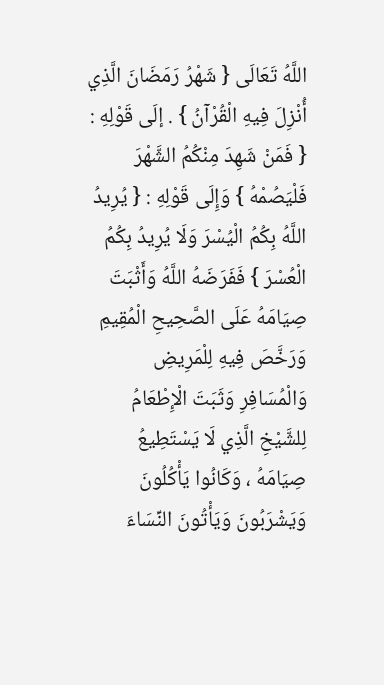اللَّهُ تَعَالَى { شَهْرُ رَمَضَانَ الَّذِي أُنْزِلَ فِيهِ الْقُرْآنُ } . إلَى قَوْلِهِ : { فَمَنْ شَهِدَ مِنْكُمُ الشَّهْرَ فَلْيَصُمْهُ } وَإِلَى قَوْلِهِ : { يُرِيدُ اللَّهُ بِكُمُ الْيُسْرَ وَلَا يُرِيدُ بِكُمُ الْعُسْرَ } فَفَرَضَهُ اللَّهُ وَأَثْبَتَ صِيَامَهُ عَلَى الصَّحِيحِ الْمُقِيمِ وَرَخَّصَ فِيهِ لِلْمَرِيضِ وَالْمُسَافِرِ وَثَبَتَ الْإِطْعَامُ لِلشَّيْخِ الَّذِي لَا يَسْتَطِيعُ صِيَامَهُ ، وَكَانُوا يَأْكُلُونَ وَيَشْرَبُونَ وَيَأْتُونَ النِّسَاءَ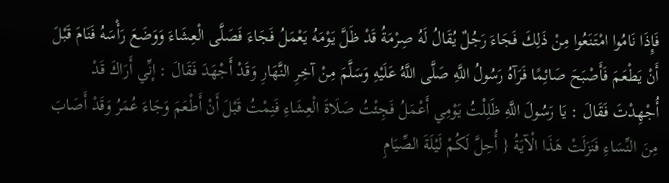فَإِذَا نَامُوا امْتَنَعُوا مِنْ ذَلِكَ فَجَاءَ رَجُلٌ يُقَالُ لَهُ صِرْمَةُ قَدْ ظَلَّ يَوْمَهُ يَعْمَلُ فَجَاءَ فَصَلَّى الْعِشَاءَ وَوَضَعَ رَأْسَهُ فَنَامَ قَبْلَ أَنْ يَطْعَمَ فَأَصْبَحَ صَائِمًا فَرَآهُ رَسُولُ اللَّهِ صَلَّى اللَّهُ عَلَيْهِ وَسَلَّمَ مِنْ آخِرِ النَّهَارِ وَقَدْ أَجْهَدَ فَقَالَ : إنِّي أَرَاكَ قَدْ أُجْهِدْتَ فَقَالَ : يَا رَسُولَ اللَّهِ ظَلِلْتُ يَوْمِي أَعْمَلُ فَجِئْتُ صَلَاةَ الْعِشَاءِ فَنِمْتُ قَبْلَ أَنْ أَطْعَمَ وَجَاءَ عُمَرُ وَقَدْ أَصَابَ مِنَ النِّسَاءِ فَنَزَلَتْ هَذَا الْآيَةُ { أُحِلَّ لَكُمْ لَيْلَةَ الصِّيَامِ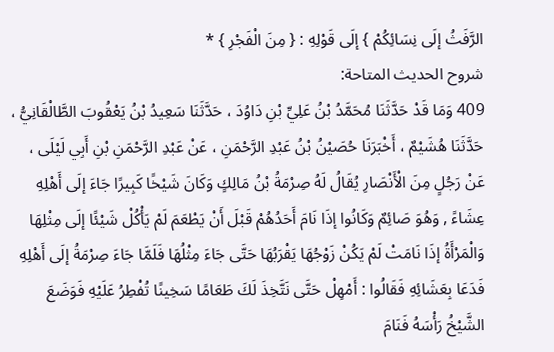الرَّفَثُ إلَى نِسَائِكُمْ } إلَى قَوْلِهِ : { مِنَ الْفَجْرِ } *
شروح الحديث المتاحة:
409 وَمَا قَدْ حَدَّثَنَا مُحَمَّدُ بْنُ عَلِيِّ بْنِ دَاوُدَ ، حَدَّثَنَا سَعِيدُ بْنُ يَعْقُوبَ الطَّالْقَانِيُّ ، حَدَّثَنَا هُشَيْمٌ ، أَخْبَرَنَا حُصَيْنُ بْنُ عَبْدِ الرَّحْمَنِ ، عَنْ عَبْدِ الرَّحْمَنِ بْنِ أَبِي لَيْلَى ، عَنْ رَجُلٍ مِنَ الْأَنْصَارِ يُقَالُ لَهُ صِرْمَةُ بْنُ مَالِكٍ وَكَانَ شَيْخًا كَبِيرًا جَاءَ إلَى أَهْلِهِ عِشَاءً , وَهُوَ صَائِمٌ وَكَانُوا إذَا نَامَ أَحَدُهُمْ قَبْلَ أَنْ يَطْعَمَ لَمْ يَأْكُلْ شَيْئًا إلَى مِثْلِهَا وَالْمَرْأَةُ إذَا نَامَتْ لَمْ يَكُنْ زَوْجُهَا يَقْرَبُهَا حَتَّى جَاءَ مِثْلُهَا فَلَمَّا جَاءَ صِرْمَةُ إلَى أَهْلِهِ فَدَعَا بِعَشَائِهِ فَقَالُوا : أَمْهِلْ حَتَّى نَتَّخِذَ لَكَ طَعَامًا سَخِينًا تُفْطِرُ عَلَيْهِ فَوَضَعَ الشَّيْخُ رَأْسَهُ فَنَامَ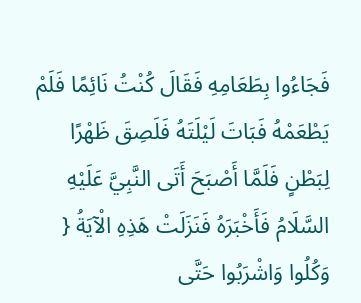فَجَاءُوا بِطَعَامِهِ فَقَالَ كُنْتُ نَائِمًا فَلَمْ يَطْعَمْهُ فَبَاتَ لَيْلَتَهُ فَلَصِقَ ظَهْرًا لِبَطْنٍ فَلَمَّا أَصْبَحَ أَتَى النَّبِيَّ عَلَيْهِ السَّلَامُ فَأَخْبَرَهُ فَنَزَلَتْ هَذِهِ الْآيَةُ { وَكُلُوا وَاشْرَبُوا حَتَّى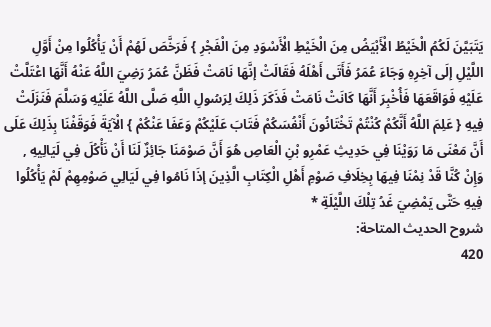يَتَبَيَّنَ لَكُمُ الْخَيْطُ الْأَبْيَضُ مِنَ الْخَيْطِ الْأَسْوَدِ مِنَ الْفَجْرِ } فَرَخَّصَ لَهُمْ أَنْ يَأْكُلُوا مِنْ أَوَّلِ اللَّيْلِ إلَى آخِرِهِ وَجَاءَ عُمَرُ فَأَتَى أَهْلَهُ فَقَالَتْ إنَّهَا نَامَتْ فَظَنَّ عُمَرُ رَضِيَ اللَّهُ عَنْهُ أَنَّهَا اعْتَلَّتْ عَلَيْهِ فَوَاقَعَهَا فَأُخْبِرَ أَنَّهَا كَانَتْ نَامَتْ فَذَكَرَ ذَلِكَ لِرَسُولِ اللَّهِ صَلَّى اللَّهُ عَلَيْهِ وَسَلَّمَ فَنَزَلَتْ فِيهِ { عَلِمَ اللَّهُ أَنَّكُمْ كُنْتُمْ تَخْتَانُونَ أَنْفُسَكُمْ فَتَابَ عَلَيْكُمْ وَعَفَا عَنْكُمْ } الْآيَةَ فَوَقَفْنَا بِذَلِكَ عَلَى أَنَّ مَعْنَى مَا رَوَيْنَا فِي حَدِيثِ عَمْرِو بْنِ الْعَاصِ هُوَ أَنَّ صَوْمَنَا جَائِزٌ لَنَا أَنْ نَأْكُلَ فِي لَيَالِيهِ , وَإِنْ كُنَّا قَدْ نِمْنَا فِيهَا بِخِلَافِ صَوْمِ أَهْلِ الْكِتَابِ الَّذِينَ إذَا نَامُوا فِي لَيَالِي صَوْمِهِمْ لَمْ يَأْكُلُوا فِيهِ حَتَّى يَمْضِيَ غَدُ تِلْكَ اللَّيْلَةِ *
شروح الحديث المتاحة:
420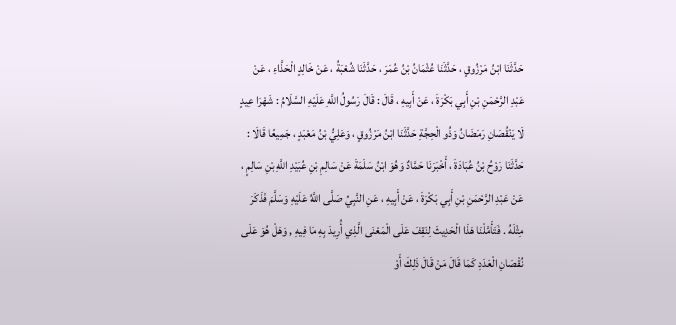حَدَّثَنَا ابْنُ مَرْزُوقٍ ، حَدَّثَنَا عُثْمَانُ بْنُ عُمَرَ ، حَدَّثَنَا شُعْبَةُ ، عَنْ خَالِدٍ الْحَذَّاءِ ، عَنْ عَبْدِ الرَّحْمَنِ بْنِ أَبِي بَكْرَةَ ، عَنْ أَبِيهِ ، قَالَ : قَالَ رَسُولُ اللَّهِ عَلَيْهِ السَّلَامُ : شَهْرَا عِيدٍ لَا يَنْقُصَانِ رَمَضَانُ وَذُو الْحِجَّةِ حَدَّثَنَا ابْنُ مَرْزُوقٍ ، وَعَلِيُّ بْنُ مَعْبَدٍ ، جَمِيعًا قَالَا : حَدَّثَنَا رَوْحُ بْنُ عُبَادَةَ ، أَخْبَرَنَا حَمَّادٌ وَهُوَ ابْنُ سَلَمَةَ عَنْ سَالِمِ بْنِ عُبَيْدِ اللَّهِ بْنِ سَالِمٍ ، عَنْ عَبْدِ الرَّحْمَنِ بْنِ أَبِي بَكْرَةَ ، عَنْ أَبِيهِ ، عَنِ النَّبِيِّ صَلَّى اللَّهُ عَلَيْهِ وَسَلَّمَ فَذَكَرَ مِثْلَهُ . فَتَأَمَّلْنَا هَذَا الْحَدِيثَ لِنَقِفَ عَلَى الْمَعْنَى الَّذِي أُرِيدَ بِهِ مَا فِيهِ , وَهَلْ هُوَ عَلَى نُقْصَانِ الْعَدَدِ كَمَا قَالَ مَنْ قَالَ ذَلِكَ أَوْ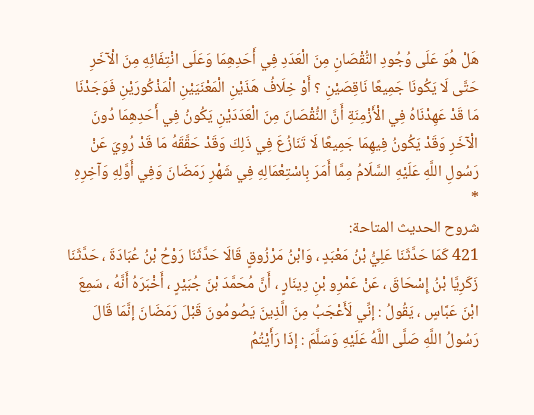هَلْ هُوَ عَلَى وُجُودِ النُّقْصَانِ مِنَ الْعَدَدِ فِي أَحَدِهِمَا وَعَلَى انْتِفَائِهِ مِنَ الْآخَرِ حَتَّى لَا يَكُونَا جَمِيعًا نَاقِصَيْنِ ؟ أَوْ خِلَافُ هَذَيْنِ الْمَعْنَيَيْنِ الْمَذْكُورَيْنِ فَوَجَدْنَا مَا قَدْ عَهِدْنَاهُ فِي الْأَزْمِنَةِ أَنَّ النُّقْصَانَ مِنَ الْعَدَدَيْنِ يَكُونُ فِي أَحَدِهِمَا دُونَ الْآخَرِ وَقَدْ يَكُونُ فِيهِمَا جَمِيعًا لَا تَنَازُعَ فِي ذَلِكَ وَقَدْ حَقَّقَهُ مَا قَدْ رُوِيَ عَنْ رَسُولِ اللَّهِ عَلَيْهِ السَّلَامُ مِمَّا أَمَرَ بِاسْتِعْمَالِهِ فِي شَهْرِ رَمَضَانَ وَفِي أَوَّلِهِ وَآخِرِهِ *
شروح الحديث المتاحة:
421 كَمَا حَدَّثَنَا عَلِيُّ بْنُ مَعْبَدٍ ، وَابْنُ مَرْزُوقٍ قَالَا حَدَّثَنَا رَوْحُ بْنُ عُبَادَةَ ، حَدَّثَنَا زَكَرِيَّا بْنُ إِسْحَاقَ ، عَنْ عَمْرِو بْنِ دِينَارٍ ، أَنَّ مُحَمَّدَ بْنَ جُبَيْرٍ ، أَخْبَرَهُ أَنَّهُ ، سَمِعَ ابْنَ عَبَّاسٍ ، يَقُولُ : إنِّي لَأَعْجَبُ مِنَ الَّذِينَ يَصُومُونَ قَبْلَ رَمَضَانَ إنَّمَا قَالَ رَسُولُ اللَّهِ صَلَّى اللَّهُ عَلَيْهِ وَسَلَّمَ : إذَا رَأَيْتُمُ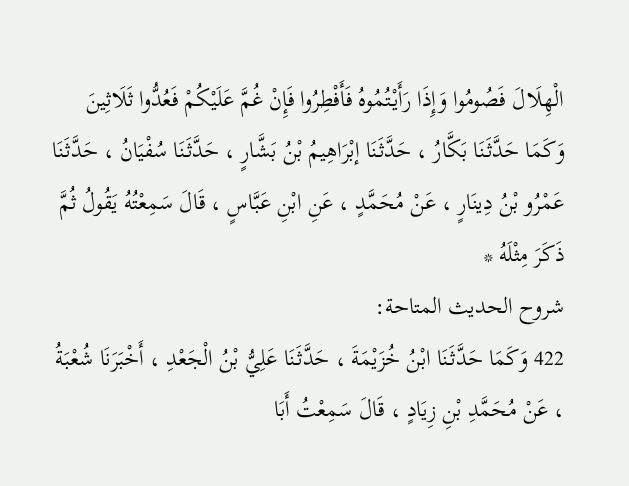الْهِلَالَ فَصُومُوا وَإِذَا رَأَيْتُمُوهُ فَأَفْطِرُوا فَإِنْ غُمَّ عَلَيْكُمْ فَعُدُّوا ثَلَاثِينَ وَكَمَا حَدَّثَنَا بَكَّارُ ، حَدَّثَنَا إبْرَاهِيمُ بْنُ بَشَّارٍ ، حَدَّثَنَا سُفْيَانُ ، حَدَّثَنَا عَمْرُو بْنُ دِينَارٍ ، عَنْ مُحَمَّدٍ ، عَنِ ابْنِ عَبَّاسٍ ، قَالَ سَمِعْتُهُ يَقُولُ ثُمَّ ذَكَرَ مِثْلَهُ *
شروح الحديث المتاحة:
422 وَكَمَا حَدَّثَنَا ابْنُ خُزَيْمَةَ ، حَدَّثَنَا عَلِيُّ بْنُ الْجَعْدِ ، أَخْبَرَنَا شُعْبَةُ ، عَنْ مُحَمَّدِ بْنِ زِيَادٍ ، قَالَ سَمِعْتُ أَبَا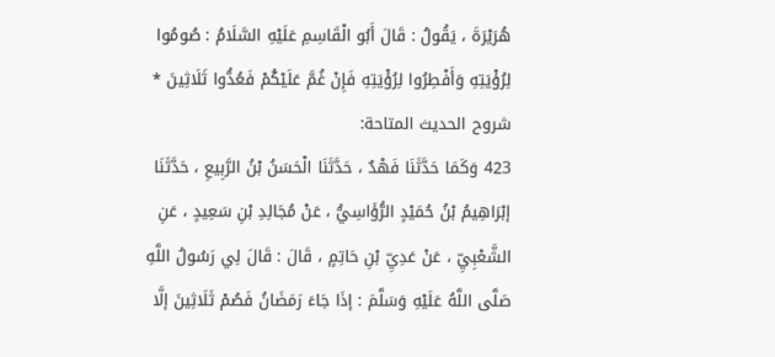هُرَيْرَةَ ، يَقُولُ : قَالَ أَبُو الْقَاسِمِ عَلَيْهِ السَّلَامُ : صُومُوا لِرُؤْيَتِهِ وَأَفْطِرُوا لِرُؤْيَتِهِ فَإِنْ غُمَّ عَلَيْكُمْ فَعُدُّوا ثَلَاثِينَ *
شروح الحديث المتاحة:
423 وَكَمَا حَدَّثَنَا فَهْدٌ ، حَدَّثَنَا الْحَسَنُ بْنُ الرَّبِيعِ ، حَدَّثَنَا إبْرَاهِيمُ بْنُ حُمَيْدٍ الرُّؤَاسِيُّ ، عَنْ مُجَالِدِ بْنِ سَعِيدٍ ، عَنِ الشَّعْبِيِّ ، عَنْ عَدِيِّ بْنِ حَاتِمٍ ، قَالَ : قَالَ لِي رَسُولُ اللَّهِ صَلَّى اللَّهُ عَلَيْهِ وَسَلَّمَ : إذَا جَاءَ رَمَضَانُ فَصُمْ ثَلَاثِينَ إلَّا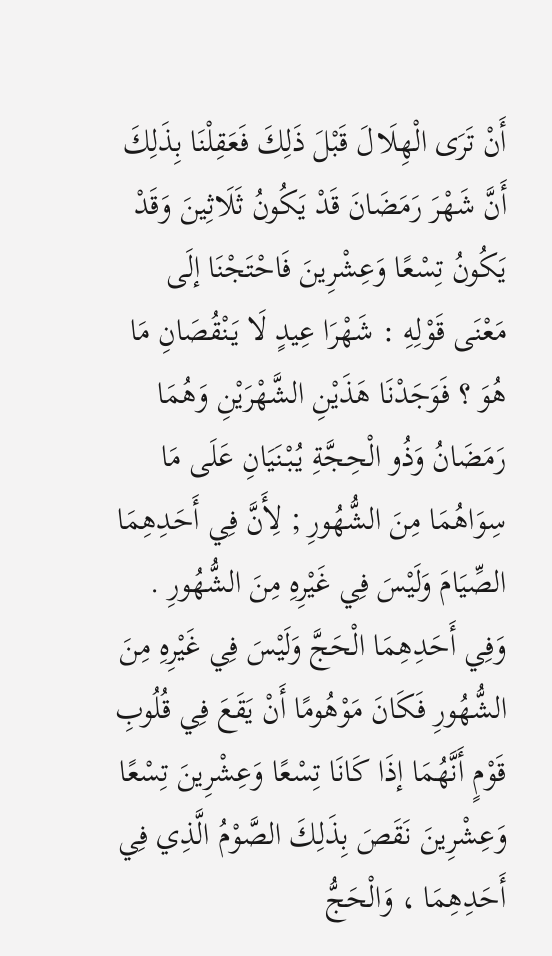أَنْ تَرَى الْهِلَالَ قَبْلَ ذَلِكَ فَعَقِلْنَا بِذَلِكَ أَنَّ شَهْرَ رَمَضَانَ قَدْ يَكُونُ ثَلَاثِينَ وَقَدْ يَكُونُ تِسْعًا وَعِشْرِينَ فَاحْتَجْنَا إلَى مَعْنَى قَوْلِهِ : شَهْرَا عِيدٍ لَا يَنْقُصَانِ مَا هُوَ ؟ فَوَجَدْنَا هَذَيْنِ الشَّهْرَيْنِ وَهُمَا رَمَضَانُ وَذُو الْحِجَّةِ يُبْنَيَانِ عَلَى مَا سِوَاهُمَا مِنَ الشُّهُورِ ; لِأَنَّ فِي أَحَدِهِمَا الصِّيَامَ وَلَيْسَ فِي غَيْرِهِ مِنَ الشُّهُورِ . وَفِي أَحَدِهِمَا الْحَجَّ وَلَيْسَ فِي غَيْرِهِ مِنَ الشُّهُورِ فَكَانَ مَوْهُومًا أَنْ يَقَعَ فِي قُلُوبِ قَوْمٍ أَنَّهُمَا إذَا كَانَا تِسْعًا وَعِشْرِينَ تِسْعًا وَعِشْرِينَ نَقَصَ بِذَلِكَ الصَّوْمُ الَّذِي فِي أَحَدِهِمَا ، وَالْحَجُّ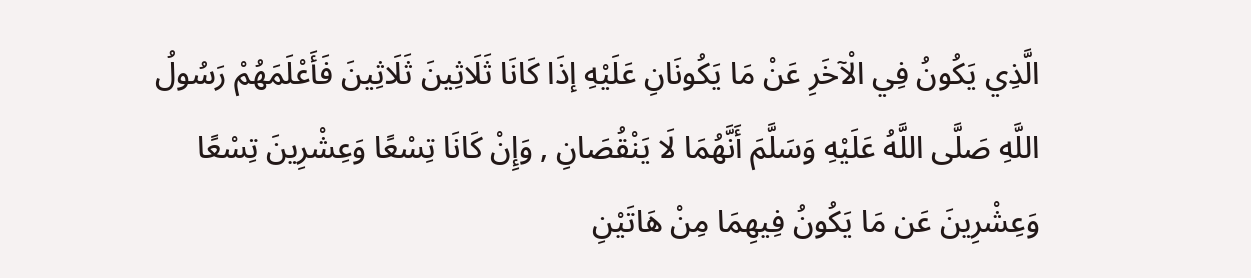الَّذِي يَكُونُ فِي الْآخَرِ عَنْ مَا يَكُونَانِ عَلَيْهِ إذَا كَانَا ثَلَاثِينَ ثَلَاثِينَ فَأَعْلَمَهُمْ رَسُولُ اللَّهِ صَلَّى اللَّهُ عَلَيْهِ وَسَلَّمَ أَنَّهُمَا لَا يَنْقُصَانِ , وَإِنْ كَانَا تِسْعًا وَعِشْرِينَ تِسْعًا وَعِشْرِينَ عَن مَا يَكُونُ فِيهِمَا مِنْ هَاتَيْنِ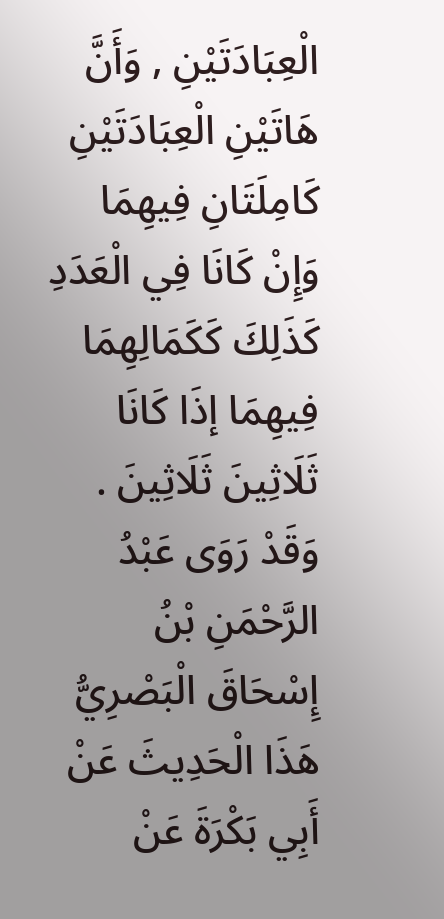الْعِبَادَتَيْنِ , وَأَنَّ هَاتَيْنِ الْعِبَادَتَيْنِ كَامِلَتَانِ فِيهِمَا وَإِنْ كَانَا فِي الْعَدَدِ كَذَلِكَ كَكَمَالِهِمَا فِيهِمَا إذَا كَانَا ثَلَاثِينَ ثَلَاثِينَ . وَقَدْ رَوَى عَبْدُ الرَّحْمَنِ بْنُ إِسْحَاقَ الْبَصْرِيُّ هَذَا الْحَدِيثَ عَنْ أَبِي بَكْرَةَ عَنْ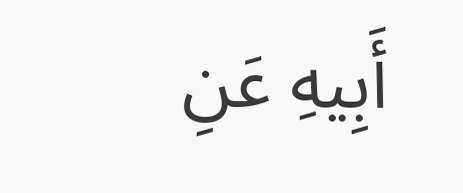أَبِيهِ عَنِ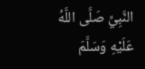النَّبِيِّ صَلَّى اللَّهُ عَلَيْهِ وَسَلَّمَ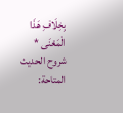بِخِلَافِ هَذَا الْمَعْنَى *
شروح الحديث المتاحة: